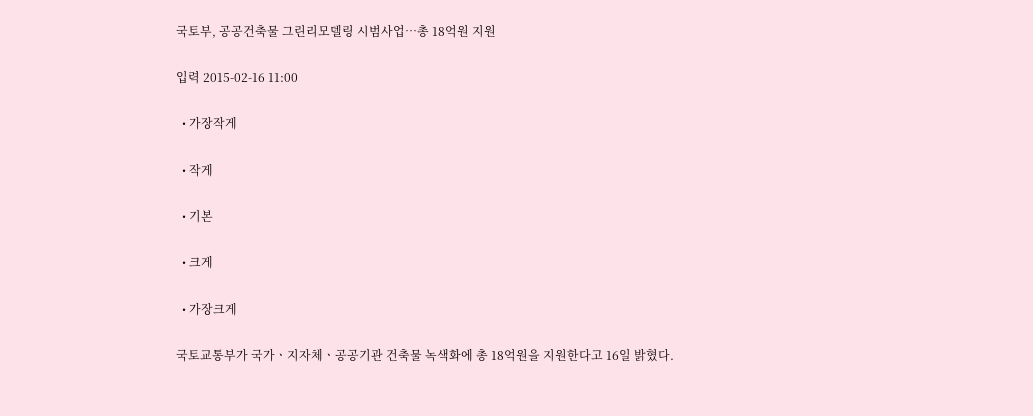국토부, 공공건축물 그린리모델링 시범사업…총 18억원 지원

입력 2015-02-16 11:00

  • 가장작게

  • 작게

  • 기본

  • 크게

  • 가장크게

국토교통부가 국가ㆍ지자체ㆍ공공기관 건축물 녹색화에 총 18억원을 지원한다고 16일 밝혔다.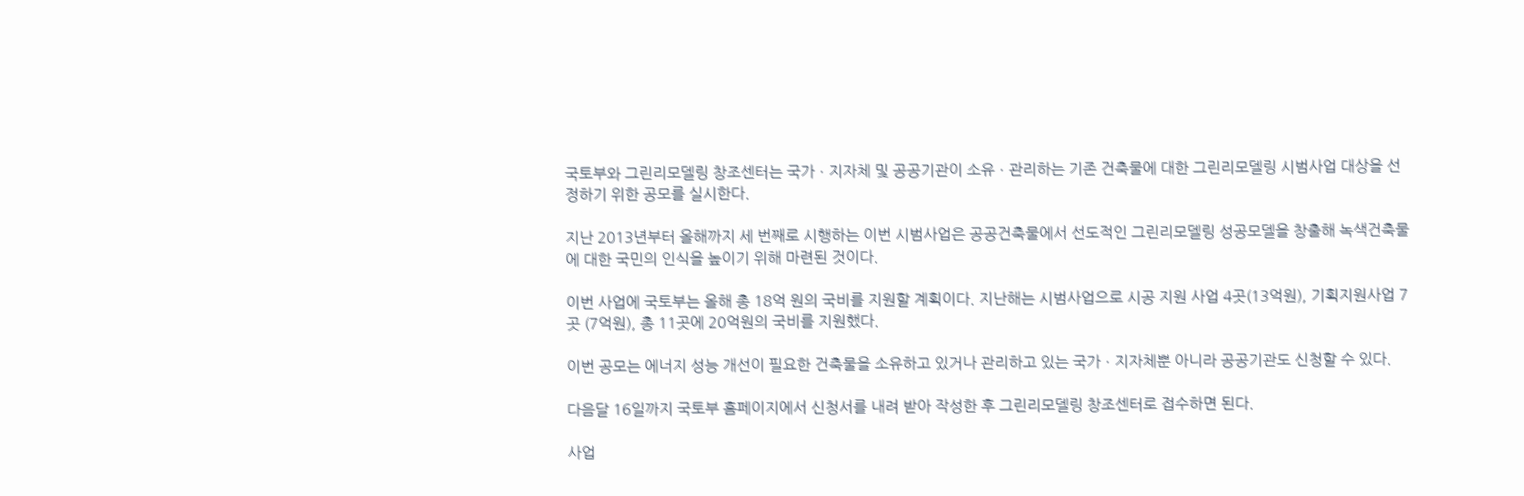국토부와 그린리모델링 창조센터는 국가ㆍ지자체 및 공공기관이 소유ㆍ관리하는 기존 건축물에 대한 그린리모델링 시범사업 대상을 선정하기 위한 공모를 실시한다.

지난 2013년부터 올해까지 세 번째로 시행하는 이번 시범사업은 공공건축물에서 선도적인 그린리모델링 성공모델을 창출해 녹색건축물에 대한 국민의 인식을 높이기 위해 마련된 것이다.

이번 사업에 국토부는 올해 총 18억 원의 국비를 지원할 계획이다. 지난해는 시범사업으로 시공 지원 사업 4곳(13억원), 기획지원사업 7곳 (7억원), 총 11곳에 20억원의 국비를 지원했다.

이번 공모는 에너지 성능 개선이 필요한 건축물을 소유하고 있거나 관리하고 있는 국가ㆍ지자체뿐 아니라 공공기관도 신청할 수 있다.

다음달 16일까지 국토부 홈페이지에서 신청서를 내려 받아 작성한 후 그린리모델링 창조센터로 접수하면 된다.

사업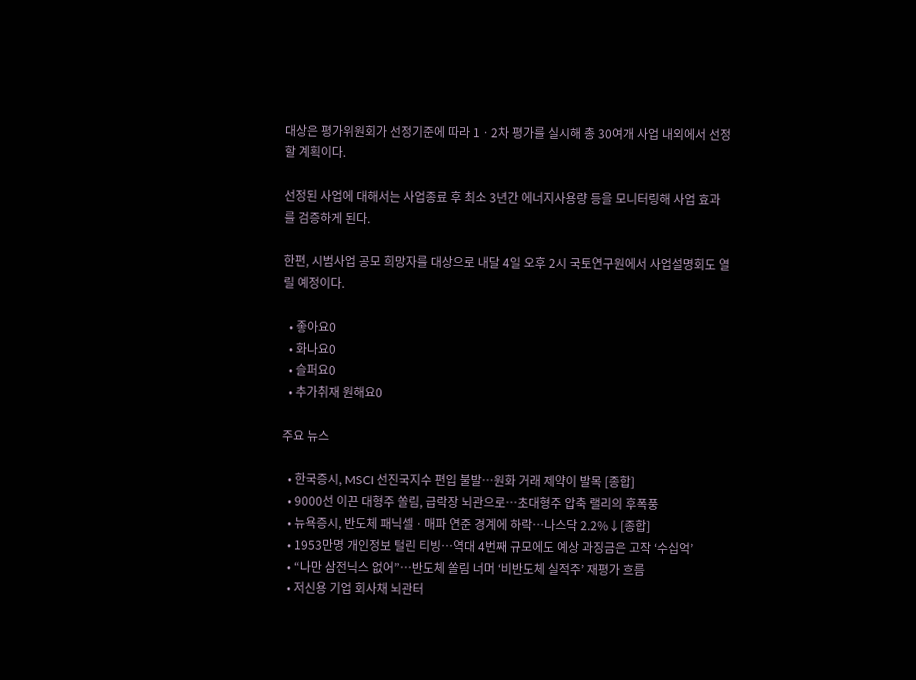대상은 평가위원회가 선정기준에 따라 1ㆍ2차 평가를 실시해 총 30여개 사업 내외에서 선정할 계획이다.

선정된 사업에 대해서는 사업종료 후 최소 3년간 에너지사용량 등을 모니터링해 사업 효과를 검증하게 된다.

한편, 시범사업 공모 희망자를 대상으로 내달 4일 오후 2시 국토연구원에서 사업설명회도 열릴 예정이다.

  • 좋아요0
  • 화나요0
  • 슬퍼요0
  • 추가취재 원해요0

주요 뉴스

  • 한국증시, MSCI 선진국지수 편입 불발⋯원화 거래 제약이 발목 [종합]
  • 9000선 이끈 대형주 쏠림, 급락장 뇌관으로⋯초대형주 압축 랠리의 후폭풍
  • 뉴욕증시, 반도체 패닉셀ㆍ매파 연준 경계에 하락…나스닥 2.2%↓[종합]
  • 1953만명 개인정보 털린 티빙⋯역대 4번째 규모에도 예상 과징금은 고작 ‘수십억’
  • “나만 삼전닉스 없어”⋯반도체 쏠림 너머 ‘비반도체 실적주’ 재평가 흐름
  • 저신용 기업 회사채 뇌관터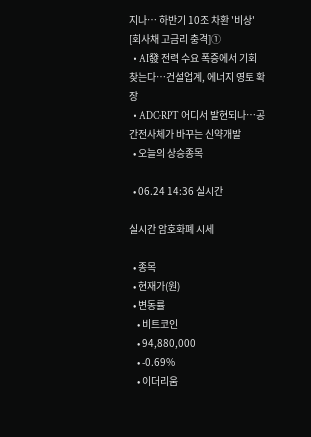지나… 하반기 10조 차환 '비상' [회사채 고금리 충격]①
  • AI發 전력 수요 폭증에서 기회 찾는다…건설업계, 에너지 영토 확장
  • ADC·RPT 어디서 발현되나…공간전사체가 바꾸는 신약개발
  • 오늘의 상승종목

  • 06.24 14:36 실시간

실시간 암호화폐 시세

  • 종목
  • 현재가(원)
  • 변동률
    • 비트코인
    • 94,880,000
    • -0.69%
    • 이더리움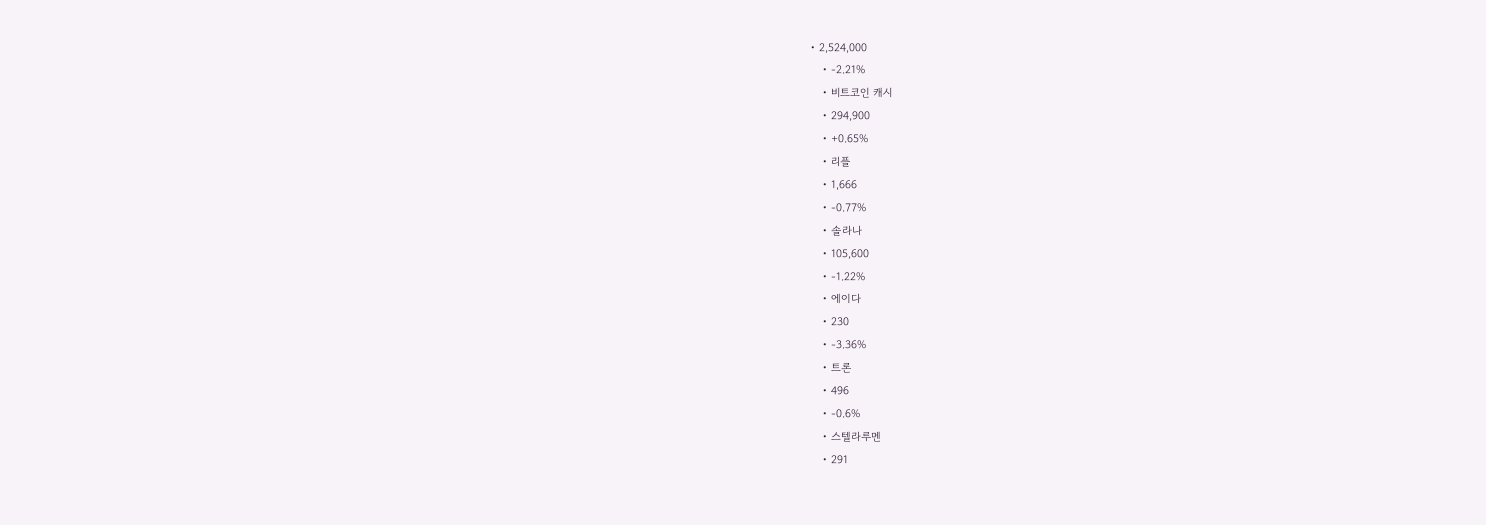• 2,524,000
    • -2.21%
    • 비트코인 캐시
    • 294,900
    • +0.65%
    • 리플
    • 1,666
    • -0.77%
    • 솔라나
    • 105,600
    • -1.22%
    • 에이다
    • 230
    • -3.36%
    • 트론
    • 496
    • -0.6%
    • 스텔라루멘
    • 291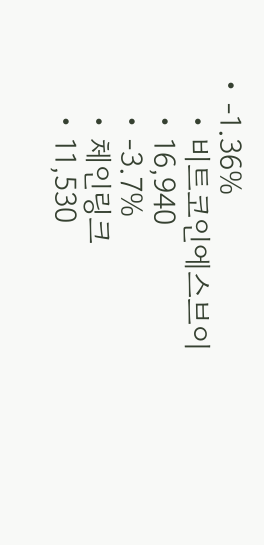• -1.36%
    • 비트코인에스브이
    • 16,940
    • -3.7%
    • 체인링크
    • 11,530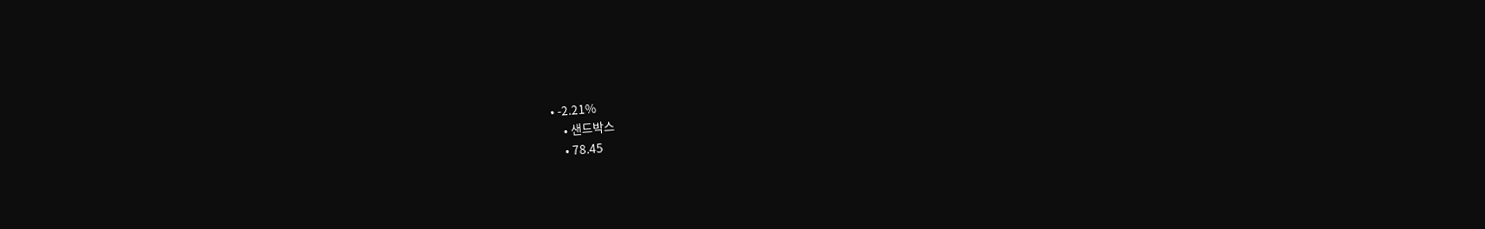• -2.21%
    • 샌드박스
    • 78.45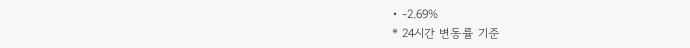• -2.69%
* 24시간 변동률 기준